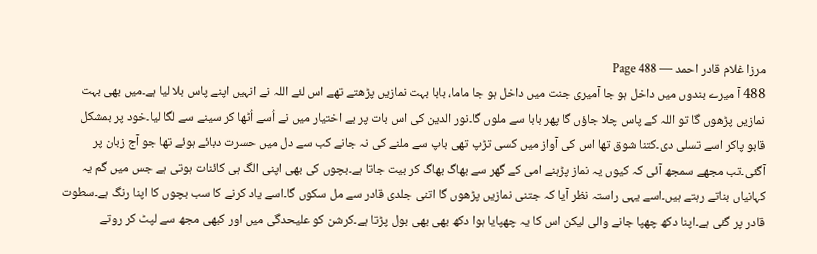مرزا غلام قادر احمد — Page 488
488 آ میرے بندوں میں داخل ہو جا آمیری جنت میں داخل ہو جا ماما، بابا بہت نمازیں پڑھتے تھے اس لئے اللہ نے انہیں اپنے پاس بلا لیا ہے۔میں بھی بہت نمازیں پڑھوں گا تو اللہ کے پاس چلا جاؤں گا پھر بابا سے ملوں گا۔نور الدین کی اس بات پر بے اختیار میں نے اُسے اُٹھا کر سینے سے لگا لیا۔خود پر بمشکل قابو پاکر اسے تسلی دی۔کتنا شوق تھا اس کی آواز میں کسی تڑپ تھی باپ سے ملنے کی نہ جانے کب سے دل میں حسرت دبائے ہوئے تھا جو آج زبان پر آگئی۔تب مجھے سمجھ آئی کہ کیوں یہ نماز پڑہنے امی کے گھر سے بھاگ بھاگ کر بیت جاتا ہے۔بچوں کی بھی اپنی الگ ہی کائنات ہوتی ہے جس میں گم یہ کہانیاں بناتے رہتے ہیں۔اسے یہی راستہ نظر آیا کہ جتنی نمازیں پڑھوں گا اتنی جلدی قادر سے مل سکوں گا۔اسے یاد کرنے کا سب بچوں کا اپنا رنگ ہے۔سطوت قادر پر گئی ہے۔اپنا دکھ چھپا جانے والی لیکن اس کا یہ چھپایا ہوا دکھ بھی بھی بول پڑتا ہے۔کرشن کو علیحدگی میں اور کبھی مجھ سے لپٹ کر روتے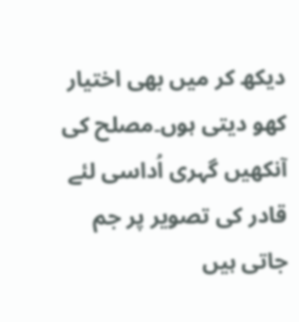دیکھ کر میں بھی اختیار کھو دیتی ہوں۔مصلح کی آنکھیں گہری اُداسی لئے قادر کی تصویر پر جم جاتی ہیں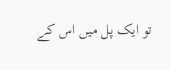تو ایک پل میں اس کے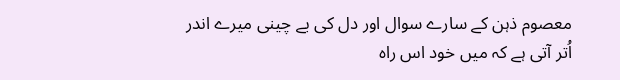معصوم ذہن کے سارے سوال اور دل کی بے چینی میرے اندر اُتر آتی ہے کہ میں خود اس راہ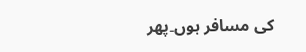کی مسافر ہوں۔پھر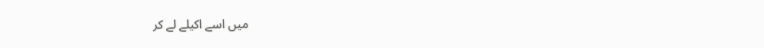میں اسے اکیلے لے کر